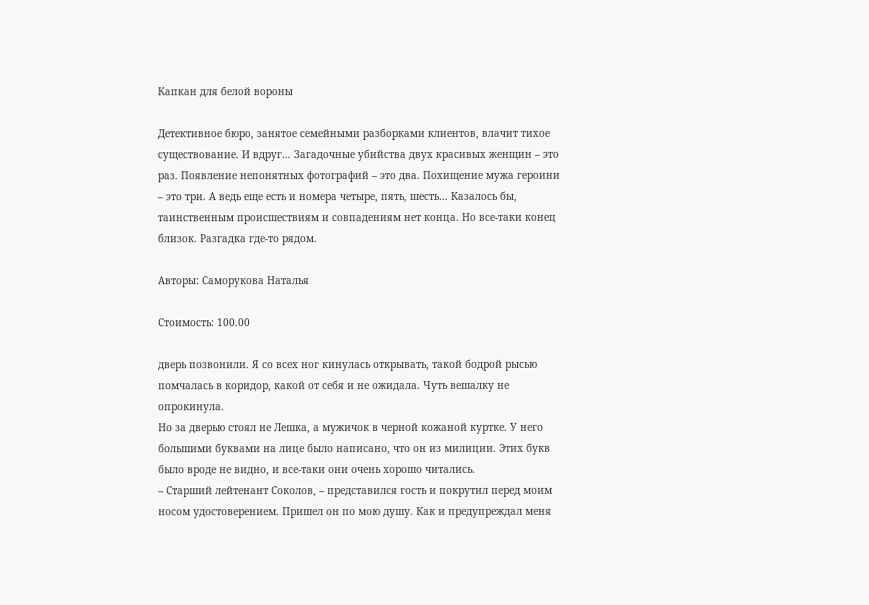Капкан для белой вороны

Детективное бюро, занятое семейными разборками клиентов, влачит тихое существование. И вдруг… Загадочные убийства двух красивых женщин – это раз. Появление непонятных фотографий – это два. Похищение мужа героини – это три. А ведь еще есть и номера четыре, пять, шесть… Казалось бы, таинственным происшествиям и совпадениям нет конца. Но все-таки конец близок. Разгадка где-то рядом.

Авторы: Саморукова Наталья

Стоимость: 100.00

дверь позвонили. Я со всех ног кинулась открывать, такой бодрой рысью помчалась в коридор, какой от себя и не ожидала. Чуть вешалку не опрокинула.
Но за дверью стоял не Лешка, а мужичок в черной кожаной куртке. У него большими буквами на лице было написано, что он из милиции. Этих букв было вроде не видно, и все-таки они очень хорошо читались.
– Старший лейтенант Соколов, – представился гость и покрутил перед моим носом удостоверением. Пришел он по мою душу. Как и предупреждал меня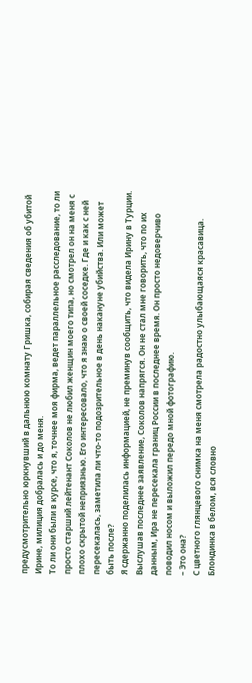предусмотрительно юркнувший в дальнюю комнату Гришка, собирая сведения об убитой Ирине, милиция добралась и до меня.
То ли они были в курсе, что я, точнее моя фирма, ведет параллельное расследование, то ли просто старший лейтенант Соколов не любил женщин моего типа, но смотрел он на меня с плохо скрытой неприязнью. Его интересовало, что я знаю о своей соседке. Где и как с ней пересекалась, заметила ли что-то подозрительное в день накануне убийства. Или может быть после?
Я сдержанно поделилась информацией, не преминув сообщить, что видела Ирину в Турции. Выслушав последнее заявление, Соколов напрягся. Он не стал мне говорить, что по их данным, Ира не пересекала границ России в последнее время. Он просто недоверчиво поводил носом и выложил передо мной фотографию.
– Это она?
С цветного глянцевого снимка на меня смотрела радостно улыбающаяся красавица. Блондинка в белом, вся словно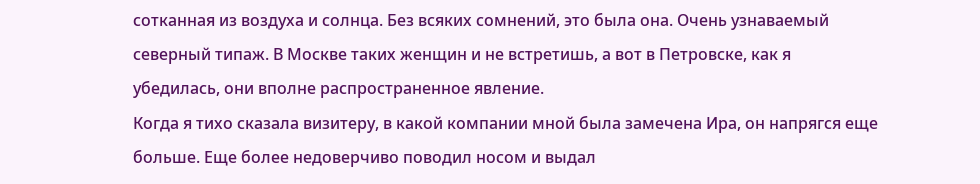сотканная из воздуха и солнца. Без всяких сомнений, это была она. Очень узнаваемый северный типаж. В Москве таких женщин и не встретишь, а вот в Петровске, как я убедилась, они вполне распространенное явление.
Когда я тихо сказала визитеру, в какой компании мной была замечена Ира, он напрягся еще больше. Еще более недоверчиво поводил носом и выдал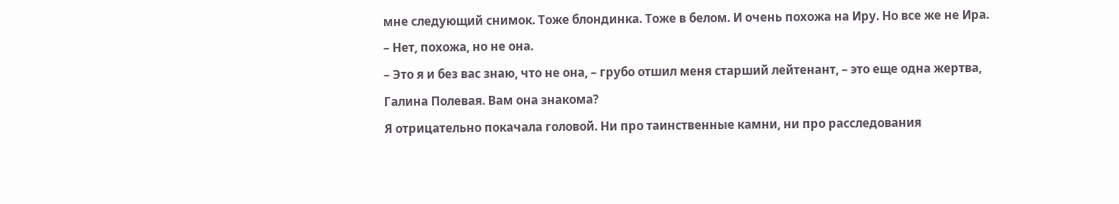мне следующий снимок. Тоже блондинка. Тоже в белом. И очень похожа на Иру. Но все же не Ира.
– Нет, похожа, но не она.
– Это я и без вас знаю, что не она, – грубо отшил меня старший лейтенант, – это еще одна жертва, Галина Полевая. Вам она знакома?
Я отрицательно покачала головой. Ни про таинственные камни, ни про расследования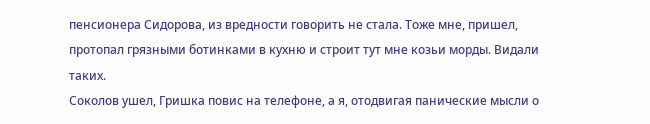пенсионера Сидорова, из вредности говорить не стала. Тоже мне, пришел, протопал грязными ботинками в кухню и строит тут мне козьи морды. Видали таких.
Соколов ушел, Гришка повис на телефоне, а я, отодвигая панические мысли о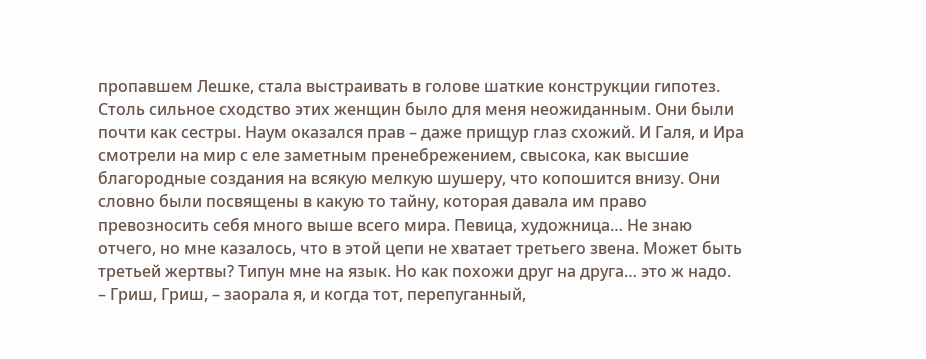пропавшем Лешке, стала выстраивать в голове шаткие конструкции гипотез. Столь сильное сходство этих женщин было для меня неожиданным. Они были почти как сестры. Наум оказался прав – даже прищур глаз схожий. И Галя, и Ира смотрели на мир с еле заметным пренебрежением, свысока, как высшие благородные создания на всякую мелкую шушеру, что копошится внизу. Они словно были посвящены в какую то тайну, которая давала им право превозносить себя много выше всего мира. Певица, художница… Не знаю отчего, но мне казалось, что в этой цепи не хватает третьего звена. Может быть третьей жертвы? Типун мне на язык. Но как похожи друг на друга… это ж надо.
– Гриш, Гриш, – заорала я, и когда тот, перепуганный,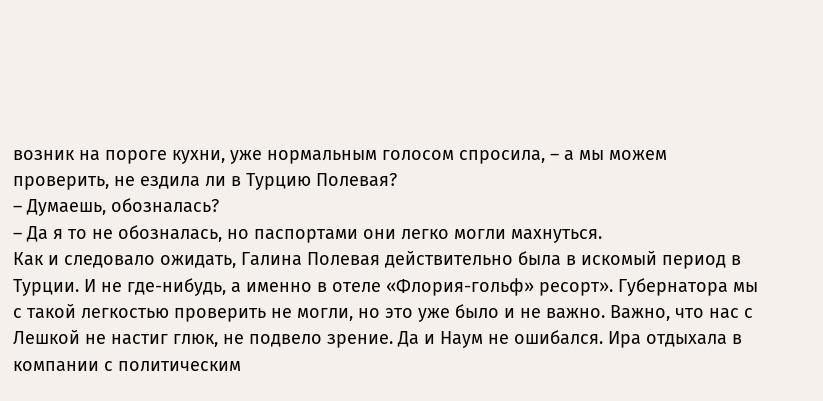возник на пороге кухни, уже нормальным голосом спросила, – а мы можем проверить, не ездила ли в Турцию Полевая?
– Думаешь, обозналась?
– Да я то не обозналась, но паспортами они легко могли махнуться.
Как и следовало ожидать, Галина Полевая действительно была в искомый период в Турции. И не где-нибудь, а именно в отеле «Флория-гольф» ресорт». Губернатора мы с такой легкостью проверить не могли, но это уже было и не важно. Важно, что нас с Лешкой не настиг глюк, не подвело зрение. Да и Наум не ошибался. Ира отдыхала в компании с политическим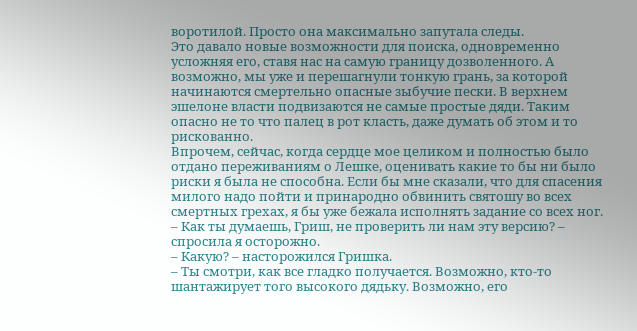воротилой. Просто она максимально запутала следы.
Это давало новые возможности для поиска, одновременно усложняя его, ставя нас на самую границу дозволенного. А возможно, мы уже и перешагнули тонкую грань, за которой начинаются смертельно опасные зыбучие пески. В верхнем эшелоне власти подвизаются не самые простые дяди. Таким опасно не то что палец в рот класть, даже думать об этом и то рискованно.
Впрочем, сейчас, когда сердце мое целиком и полностью было отдано переживаниям о Лешке, оценивать какие то бы ни было риски я была не способна. Если бы мне сказали, что для спасения милого надо пойти и принародно обвинить святошу во всех смертных грехах, я бы уже бежала исполнять задание со всех ног.
– Как ты думаешь, Гриш, не проверить ли нам эту версию? – спросила я осторожно.
– Какую? – насторожился Гришка.
– Ты смотри, как все гладко получается. Возможно, кто-то шантажирует того высокого дядьку. Возможно, его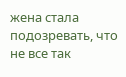жена стала подозревать, что не все так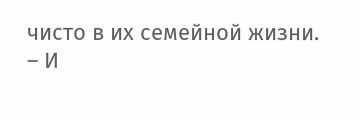чисто в их семейной жизни.
– И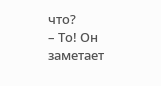что?
– То! Он заметает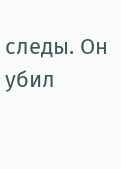следы. Он убил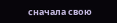сначала свою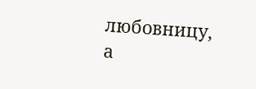любовницу, а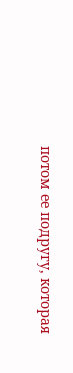потом ее подругу, которая